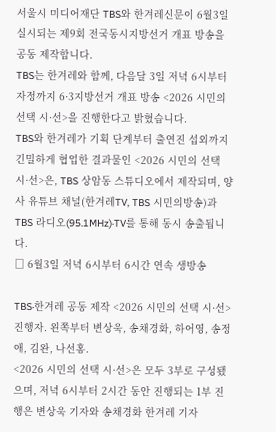서울시 미디어재단 TBS와 한겨레신문이 6월3일 실시되는 제9회 전국동시지방선거 개표 방송을 공동 제작합니다.
TBS는 한겨레와 함께, 다음달 3일 저녁 6시부터 자정까지 6·3지방선거 개표 방송 <2026 시민의 선택 시·선>을 진행한다고 밝혔습니다.
TBS와 한겨레가 기획 단계부터 출연진 섭외까지 긴밀하게 협업한 결과물인 <2026 시민의 선택 시·선>은, TBS 상암동 스튜디오에서 제작되며, 양사 유튜브 채널(한겨레TV, TBS 시민의방송)과 TBS 라디오(95.1MHz)·TV를 통해 동시 송출됩니다.
□ 6월3일 저녁 6시부터 6시간 연속 생방송

TBS·한겨레 공동 제작 <2026 시민의 선택 시·선> 진행자. 왼쪽부터 변상욱, 송채경화, 하어영, 송정애, 김완, 나선홍.
<2026 시민의 선택 시·선>은 모두 3부로 구성됐으며, 저녁 6시부터 2시간 동안 진행되는 1부 진행은 변상욱 기자와 송채경화 한겨레 기자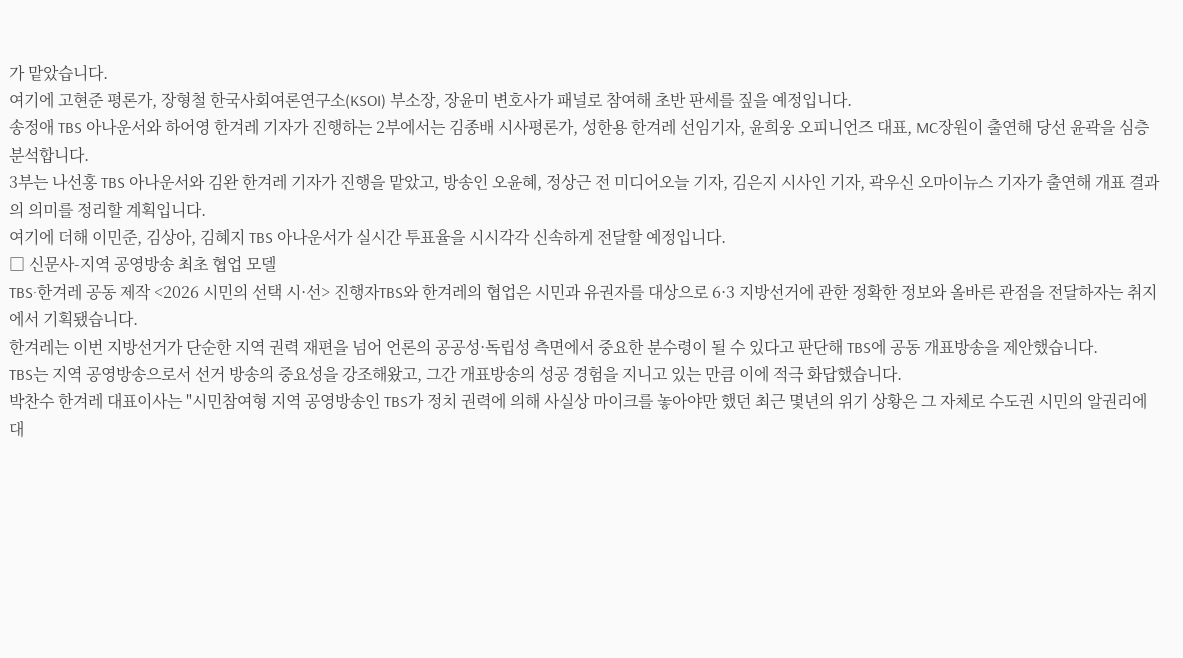가 맡았습니다.
여기에 고현준 평론가, 장형철 한국사회여론연구소(KSOI) 부소장, 장윤미 변호사가 패널로 참여해 초반 판세를 짚을 예정입니다.
송정애 TBS 아나운서와 하어영 한겨레 기자가 진행하는 2부에서는 김종배 시사평론가, 성한용 한겨레 선임기자, 윤희웅 오피니언즈 대표, MC장원이 출연해 당선 윤곽을 심층 분석합니다.
3부는 나선홍 TBS 아나운서와 김완 한겨레 기자가 진행을 맡았고, 방송인 오윤혜, 정상근 전 미디어오늘 기자, 김은지 시사인 기자, 곽우신 오마이뉴스 기자가 출연해 개표 결과의 의미를 정리할 계획입니다.
여기에 더해 이민준, 김상아, 김혜지 TBS 아나운서가 실시간 투표율을 시시각각 신속하게 전달할 예정입니다.
□ 신문사-지역 공영방송 최초 협업 모델
TBS·한겨레 공동 제작 <2026 시민의 선택 시·선> 진행자TBS와 한겨레의 협업은 시민과 유권자를 대상으로 6·3 지방선거에 관한 정확한 정보와 올바른 관점을 전달하자는 취지에서 기획됐습니다.
한겨레는 이번 지방선거가 단순한 지역 권력 재편을 넘어 언론의 공공성·독립성 측면에서 중요한 분수령이 될 수 있다고 판단해 TBS에 공동 개표방송을 제안했습니다.
TBS는 지역 공영방송으로서 선거 방송의 중요성을 강조해왔고, 그간 개표방송의 성공 경험을 지니고 있는 만큼 이에 적극 화답했습니다.
박찬수 한겨레 대표이사는 "시민참여형 지역 공영방송인 TBS가 정치 권력에 의해 사실상 마이크를 놓아야만 했던 최근 몇년의 위기 상황은 그 자체로 수도권 시민의 알권리에 대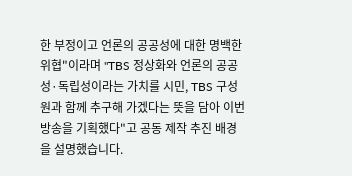한 부정이고 언론의 공공성에 대한 명백한 위협"이라며 "TBS 정상화와 언론의 공공성·독립성이라는 가치를 시민, TBS 구성원과 함께 추구해 가겠다는 뜻을 담아 이번 방송을 기획했다"고 공동 제작 추진 배경을 설명했습니다.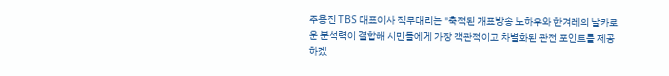주용진 TBS 대표이사 직무대리는 "축적된 개표방송 노하우와 한겨레의 날카로운 분석력이 결합해 시민들에게 가장 객관적이고 차별화된 관전 포인트를 제공하겠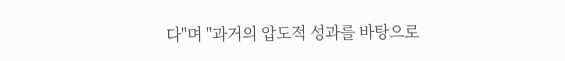다"며 "과거의 압도적 성과를 바탕으로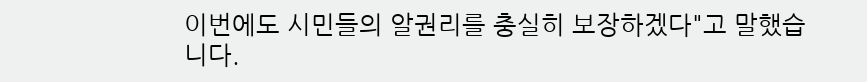이번에도 시민들의 알권리를 충실히 보장하겠다"고 말했습니다.